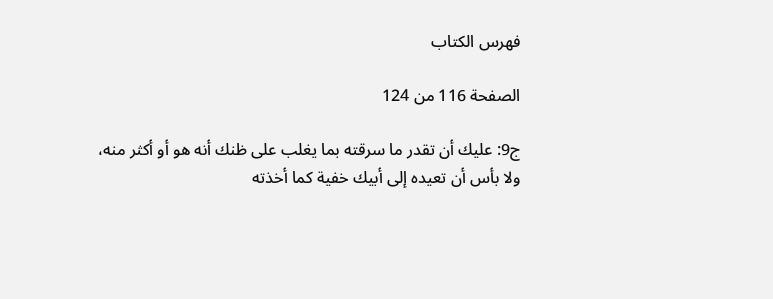فهرس الكتاب

الصفحة 116 من 124

ج9: عليك أن تقدر ما سرقته بما يغلب على ظنك أنه هو أو أكثر منه، ولا بأس أن تعيده إلى أبيك خفية كما أخذته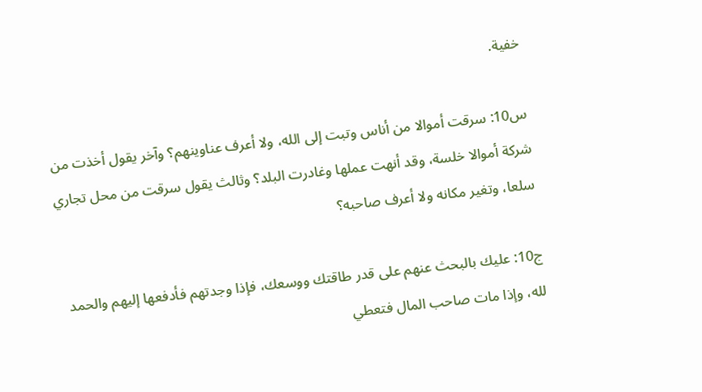خفية.

س10: سرقت أموالا من أناس وتبت إلى الله، ولا أعرف عناوينهم؟ وآخر يقول أخذت من شركة أموالا خلسة، وقد أنهت عملها وغادرت البلد؟ وثالث يقول سرقت من محل تجاري سلعا، وتغير مكانه ولا أعرف صاحبه؟

ج10: عليك بالبحث عنهم على قدر طاقتك ووسعك، فإذا وجدتهم فأدفعها إليهم والحمد لله، وإذا مات صاحب المال فتعطي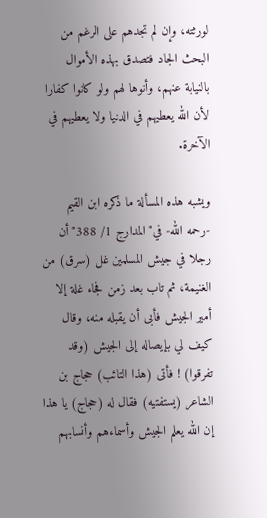لورثته، وإن لم تجدهم على الرغم من البحث الجاد فتصدق بهذه الأموال بالنيابة عنهم، وأنوها لهم ولو كانوا كفارا لأن الله يعطيهم في الدنيا ولا يعطيهم في الآخرة.

ويشبه هذه المسألة ما ذكره ابن القيم -رحمه الله- في"المدارج 1/ 388"أن رجلا في جيش المسلمين غل (سرق) من الغنيمة، ثم تاب بعد زمن فجاء غلة إلا أمير الجيش فأبى أن يقبله منه، وقال كيف لي بإيصاله إلى الجيش (وقد تفرقوا) ! فأتى (هذا التائب) حجاج بن الشاعر (يستفتيه) فقال له (حجاج) يا هذا إن الله يعلم الجيش وأسماءهم وأنسابهم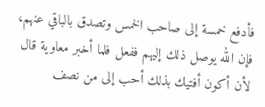فأدفع خمسة إلى صاحب الخمس وتصدق بالباقي عنهم، فإن الله يوصل ذلك إليهم ففعل فلما أخبر معاوية قال لأن أكون أفتيك بذلك أحب إلى من نصف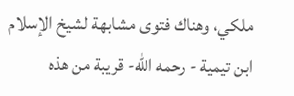ملكي، وهناك فتوى مشابهة لشيخ الإسلام ابن تيمية - رحمه الله- قريبة من هذه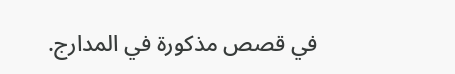في قصص مذكورة في المدارج.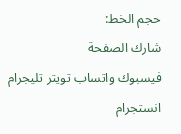حجم الخط:
شارك الصفحة
فيسبوك واتساب تويتر تليجرام انستجرام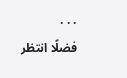. . .
فضلًا انتظر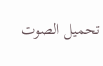تحميل الصوت